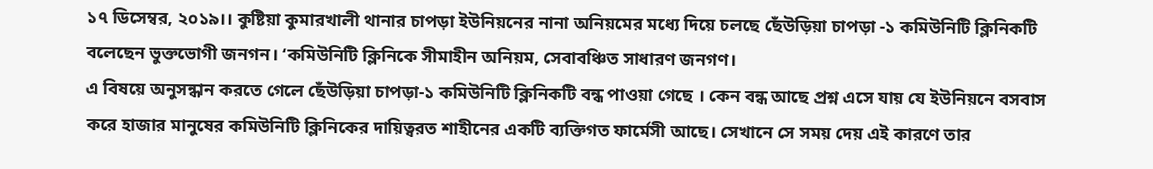১৭ ডিসেম্বর, ২০১৯।। কুষ্টিয়া কুমারখালী থানার চাপড়া ইউনিয়নের নানা অনিয়মের মধ্যে দিয়ে চলছে ছেঁউড়িয়া চাপড়া -১ কমিউনিটি ক্লিনিকটি বলেছেন ভুক্তভোগী জনগন। ‘কমিউনিটি ক্লিনিকে সীমাহীন অনিয়ম, সেবাবঞ্চিত সাধারণ জনগণ।
এ বিষয়ে অনুসন্ধান করতে গেলে ছেঁউড়িয়া চাপড়া-১ কমিউনিটি ক্লিনিকটি বন্ধ পাওয়া গেছে । কেন বন্ধ আছে প্রশ্ন এসে যায় যে ইউনিয়নে বসবাস করে হাজার মানুষের কমিউনিটি ক্লিনিকের দায়িত্বরত শাহীনের একটি ব্যক্তিগত ফার্মেসী আছে। সেখানে সে সময় দেয় এই কারণে তার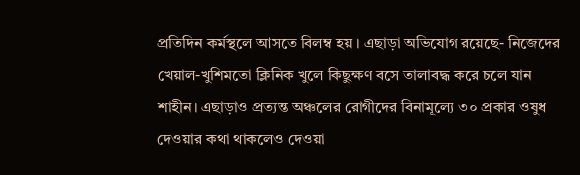প্রতিদিন কর্মস্থলে আসতে বিলম্ব হয় । এছাড়া অভিযোগ রয়েছে- নিজেদের খেয়াল-খুশিমতো ক্লিনিক খুলে কিছুক্ষণ বসে তালাবদ্ধ করে চলে যান শাহীন। এছাড়াও প্রত্যন্ত অঞ্চলের রোগীদের বিনামূল্যে ৩০ প্রকার ওষুধ দেওয়ার কথা থাকলেও দেওয়া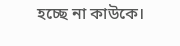হচ্ছে না কাউকে।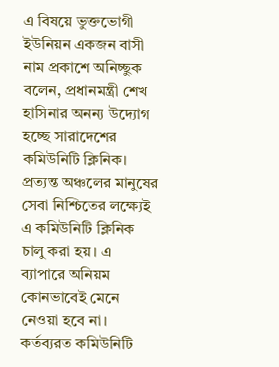এ বিষয়ে ভুক্তভোগী ইউনিয়ন একজন বাসী নাম প্রকাশে অনিচ্ছুক বলেন, প্রধানমন্ত্রী শেখ হাসিনার অনন্য উদ্যোগ হচ্ছে সারাদেশের কমিউনিটি ক্লিনিক। প্রত্যন্ত অঞ্চলের মানুষের সেবা নিশ্চিতের লক্ষ্যেই এ কমিউনিটি ক্লিনিক চালু করা হয়। এ ব্যাপারে অনিয়ম কোনভাবেই মেনে নেওয়া হবে না। কর্তব্যরত কমিউনিটি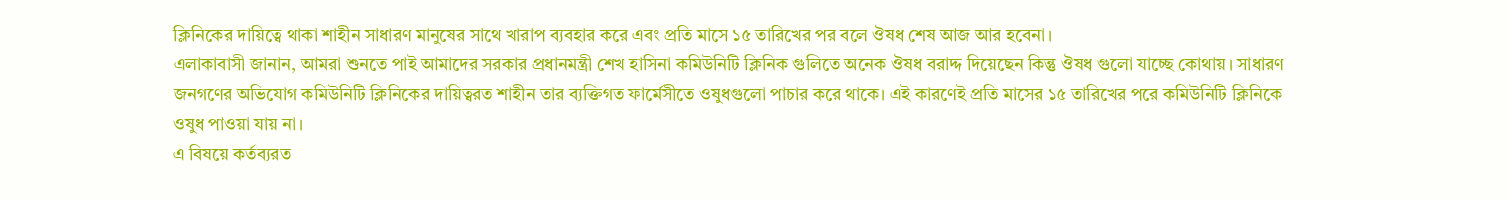ক্লিনিকের দায়িত্বে থাকা শাহীন সাধারণ মানুষের সাথে খারাপ ব্যবহার করে এবং প্রতি মাসে ১৫ তারিখের পর বলে ঔষধ শেষ আজ আর হবেনা।
এলাকাবাসী জানান, আমরা শুনতে পাই আমাদের সরকার প্রধানমন্ত্রী শেখ হাসিনা কমিউনিটি ক্লিনিক গুলিতে অনেক ঔষধ বরাদ্দ দিয়েছেন কিন্তু ঔষধ গুলো যাচ্ছে কোথায়। সাধারণ জনগণের অভিযোগ কমিউনিটি ক্লিনিকের দায়িত্বরত শাহীন তার ব্যক্তিগত ফার্মেসীতে ওষুধগুলো পাচার করে থাকে। এই কারণেই প্রতি মাসের ১৫ তারিখের পরে কমিউনিটি ক্লিনিকে ওষুধ পাওয়া যায় না।
এ বিষয়ে কর্তব্যরত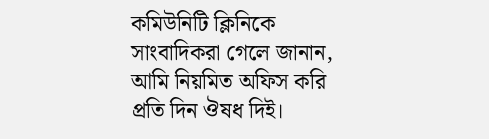কমিউনিটি ক্লিনিকে সাংবাদিকরা গেলে জানান, আমি নিয়মিত অফিস করি প্রতি দিন ঔষধ দিই।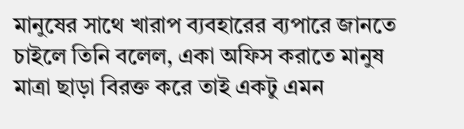মানুষের সাথে খারাপ ব্যবহারের ব্যপারে জানতে চাইলে তিনি বলেল, একা অফিস করাতে মানুষ মাত্রা ছাড়া বিরক্ত করে তাই একটু এমন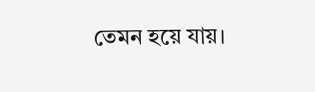তেমন হয়ে যায়।